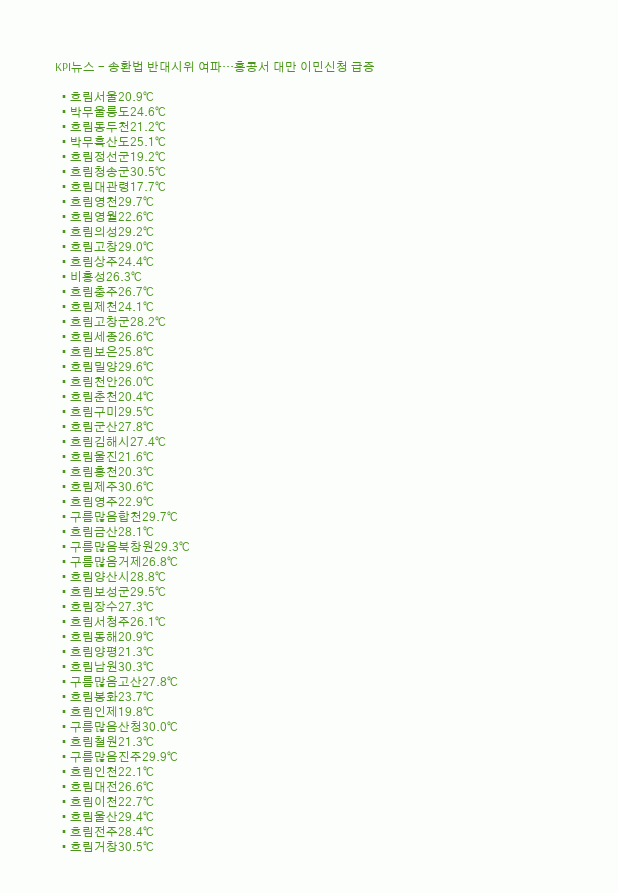KPI뉴스 - 송환법 반대시위 여파…홍콩서 대만 이민신청 급증

  • 흐림서울20.9℃
  • 박무울릉도24.6℃
  • 흐림동두천21.2℃
  • 박무흑산도25.1℃
  • 흐림정선군19.2℃
  • 흐림청송군30.5℃
  • 흐림대관령17.7℃
  • 흐림영천29.7℃
  • 흐림영월22.6℃
  • 흐림의성29.2℃
  • 흐림고창29.0℃
  • 흐림상주24.4℃
  • 비홍성26.3℃
  • 흐림충주26.7℃
  • 흐림제천24.1℃
  • 흐림고창군28.2℃
  • 흐림세종26.6℃
  • 흐림보은25.8℃
  • 흐림밀양29.6℃
  • 흐림천안26.0℃
  • 흐림춘천20.4℃
  • 흐림구미29.5℃
  • 흐림군산27.8℃
  • 흐림김해시27.4℃
  • 흐림울진21.6℃
  • 흐림홍천20.3℃
  • 흐림제주30.6℃
  • 흐림영주22.9℃
  • 구름많음합천29.7℃
  • 흐림금산28.1℃
  • 구름많음북창원29.3℃
  • 구름많음거제26.8℃
  • 흐림양산시28.8℃
  • 흐림보성군29.5℃
  • 흐림장수27.3℃
  • 흐림서청주26.1℃
  • 흐림동해20.9℃
  • 흐림양평21.3℃
  • 흐림남원30.3℃
  • 구름많음고산27.8℃
  • 흐림봉화23.7℃
  • 흐림인제19.8℃
  • 구름많음산청30.0℃
  • 흐림철원21.3℃
  • 구름많음진주29.9℃
  • 흐림인천22.1℃
  • 흐림대전26.6℃
  • 흐림이천22.7℃
  • 흐림울산29.4℃
  • 흐림전주28.4℃
  • 흐림거창30.5℃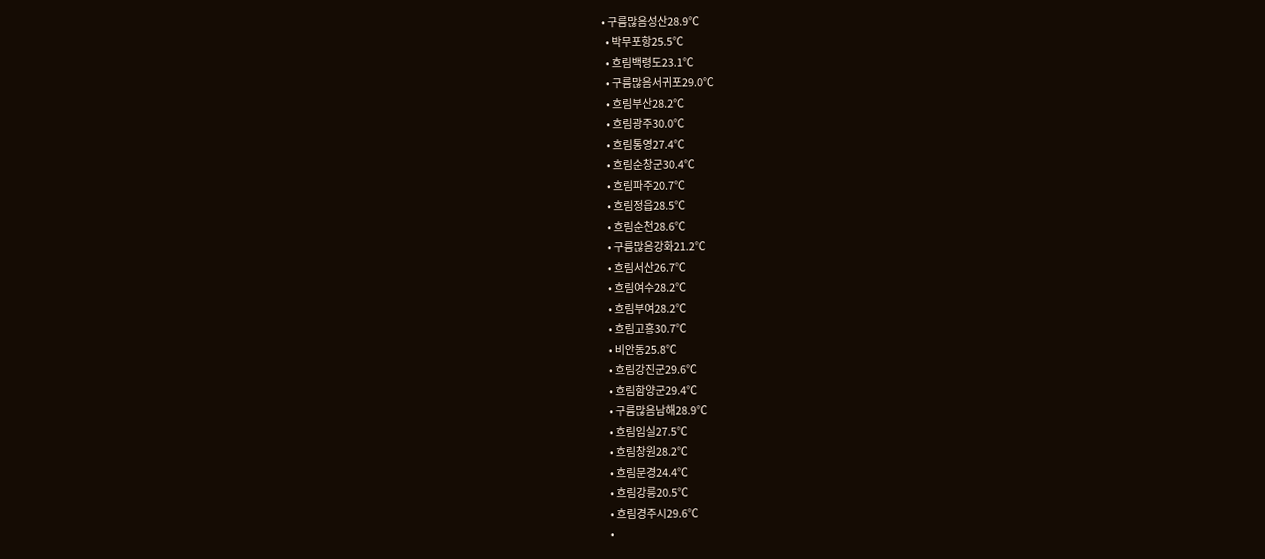• 구름많음성산28.9℃
  • 박무포항25.5℃
  • 흐림백령도23.1℃
  • 구름많음서귀포29.0℃
  • 흐림부산28.2℃
  • 흐림광주30.0℃
  • 흐림통영27.4℃
  • 흐림순창군30.4℃
  • 흐림파주20.7℃
  • 흐림정읍28.5℃
  • 흐림순천28.6℃
  • 구름많음강화21.2℃
  • 흐림서산26.7℃
  • 흐림여수28.2℃
  • 흐림부여28.2℃
  • 흐림고흥30.7℃
  • 비안동25.8℃
  • 흐림강진군29.6℃
  • 흐림함양군29.4℃
  • 구름많음남해28.9℃
  • 흐림임실27.5℃
  • 흐림창원28.2℃
  • 흐림문경24.4℃
  • 흐림강릉20.5℃
  • 흐림경주시29.6℃
  •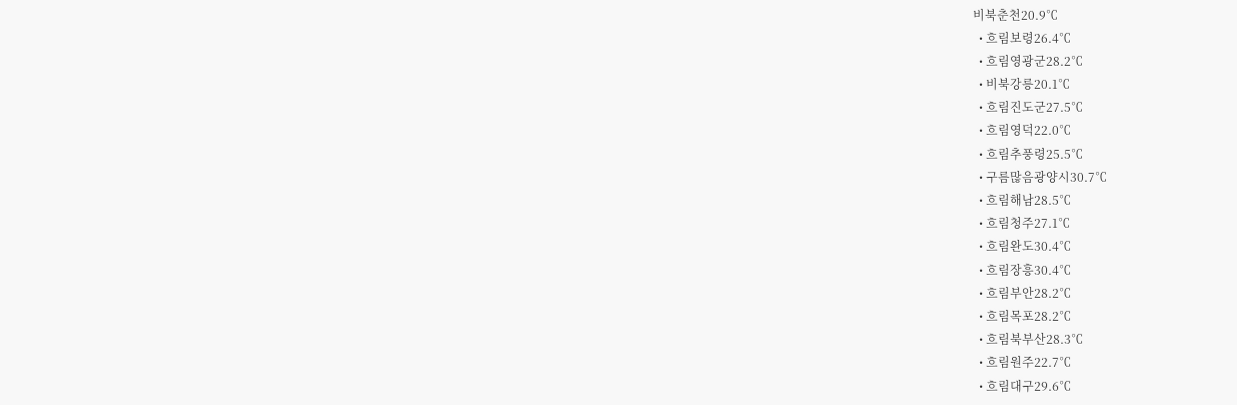비북춘천20.9℃
  • 흐림보령26.4℃
  • 흐림영광군28.2℃
  • 비북강릉20.1℃
  • 흐림진도군27.5℃
  • 흐림영덕22.0℃
  • 흐림추풍령25.5℃
  • 구름많음광양시30.7℃
  • 흐림해남28.5℃
  • 흐림청주27.1℃
  • 흐림완도30.4℃
  • 흐림장흥30.4℃
  • 흐림부안28.2℃
  • 흐림목포28.2℃
  • 흐림북부산28.3℃
  • 흐림원주22.7℃
  • 흐림대구29.6℃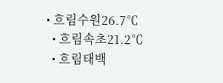• 흐림수원26.7℃
  • 흐림속초21.2℃
  • 흐림태백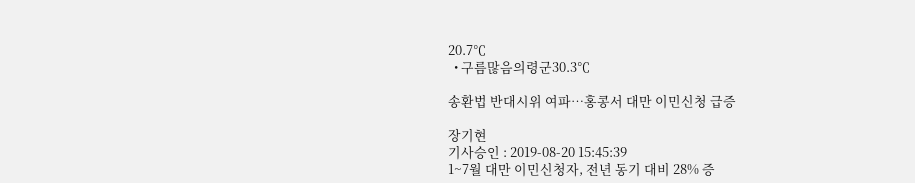20.7℃
  • 구름많음의령군30.3℃

송환법 반대시위 여파…홍콩서 대만 이민신청 급증

장기현
기사승인 : 2019-08-20 15:45:39
1~7월 대만 이민신청자, 전년 동기 대비 28% 증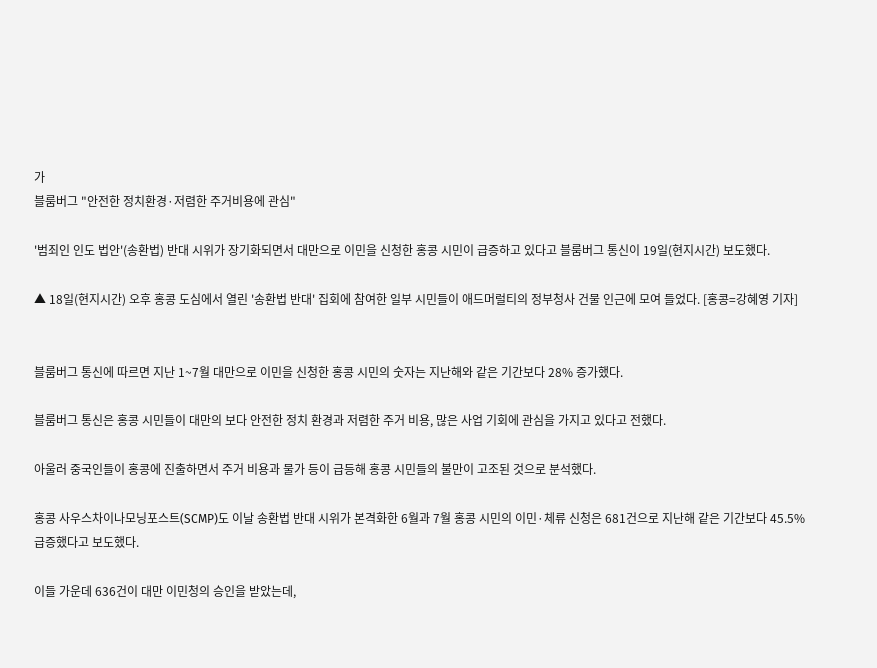가
블룸버그 "안전한 정치환경·저렴한 주거비용에 관심"

'범죄인 인도 법안'(송환법) 반대 시위가 장기화되면서 대만으로 이민을 신청한 홍콩 시민이 급증하고 있다고 블룸버그 통신이 19일(현지시간) 보도했다.

▲ 18일(현지시간) 오후 홍콩 도심에서 열린 '송환법 반대' 집회에 참여한 일부 시민들이 애드머럴티의 정부청사 건물 인근에 모여 들었다. [홍콩=강혜영 기자]


블룸버그 통신에 따르면 지난 1~7월 대만으로 이민을 신청한 홍콩 시민의 숫자는 지난해와 같은 기간보다 28% 증가했다.

블룸버그 통신은 홍콩 시민들이 대만의 보다 안전한 정치 환경과 저렴한 주거 비용, 많은 사업 기회에 관심을 가지고 있다고 전했다.

아울러 중국인들이 홍콩에 진출하면서 주거 비용과 물가 등이 급등해 홍콩 시민들의 불만이 고조된 것으로 분석했다.

홍콩 사우스차이나모닝포스트(SCMP)도 이날 송환법 반대 시위가 본격화한 6월과 7월 홍콩 시민의 이민·체류 신청은 681건으로 지난해 같은 기간보다 45.5% 급증했다고 보도했다.

이들 가운데 636건이 대만 이민청의 승인을 받았는데,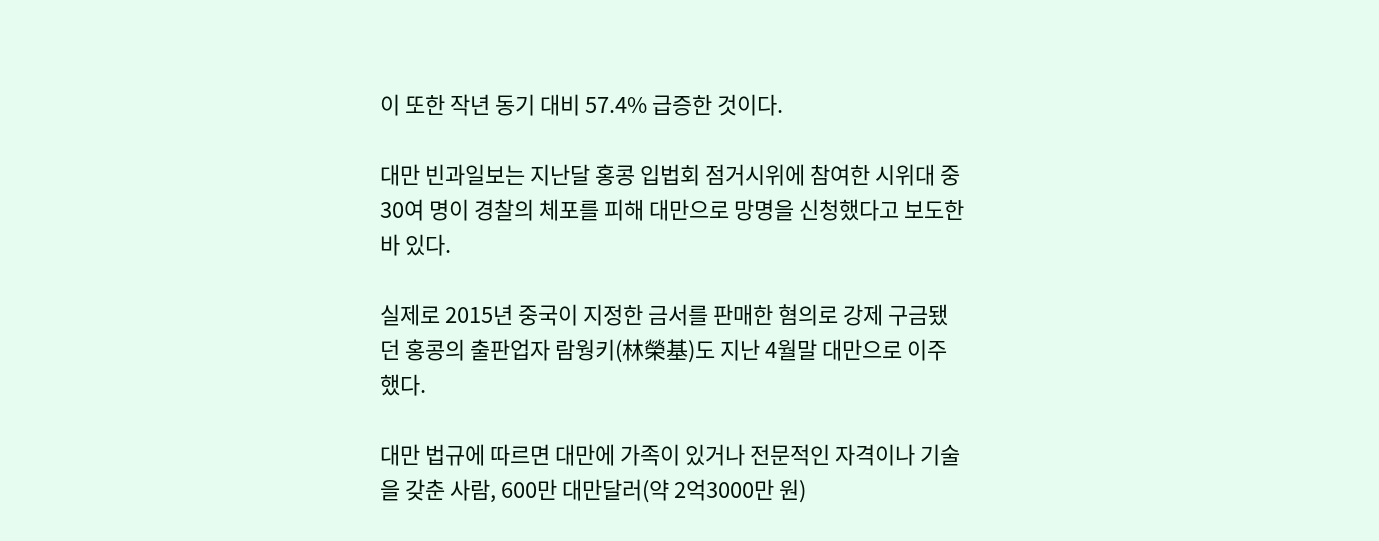이 또한 작년 동기 대비 57.4% 급증한 것이다.

대만 빈과일보는 지난달 홍콩 입법회 점거시위에 참여한 시위대 중 30여 명이 경찰의 체포를 피해 대만으로 망명을 신청했다고 보도한 바 있다.

실제로 2015년 중국이 지정한 금서를 판매한 혐의로 강제 구금됐던 홍콩의 출판업자 람웡키(林榮基)도 지난 4월말 대만으로 이주했다.

대만 법규에 따르면 대만에 가족이 있거나 전문적인 자격이나 기술을 갖춘 사람, 600만 대만달러(약 2억3000만 원)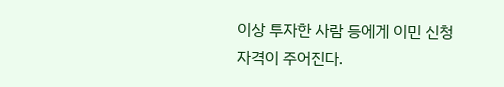이상 투자한 사람 등에게 이민 신청 자격이 주어진다.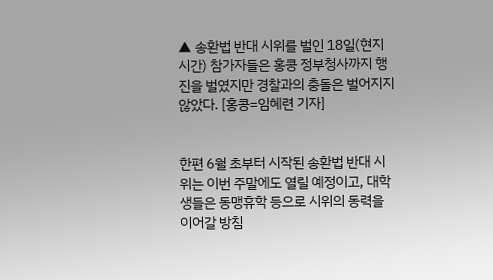▲ 송환법 반대 시위를 벌인 18일(현지시간) 참가자들은 홍콩 정부청사까지 행진을 벌였지만 경찰과의 충돌은 벌어지지 않았다. [홍콩=임혜련 기자]


한편 6월 초부터 시작된 송환법 반대 시위는 이번 주말에도 열릴 예정이고, 대학생들은 동맹휴학 등으로 시위의 동력을 이어갈 방침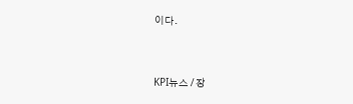이다.


KPI뉴스 / 장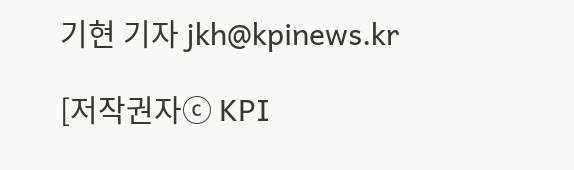기현 기자 jkh@kpinews.kr

[저작권자ⓒ KPI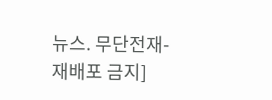뉴스. 무단전재-재배포 금지]